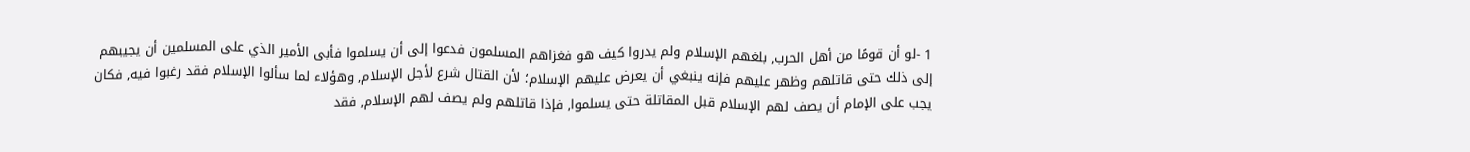1 -لو أن قومًا من أهل الحرب, بلغهم الإسلام ولم يدروا كيف هو فغزاهم المسلمون فدعوا إلى أن يسلموا فأبى الأمير الذي على المسلمين أن يجيبهم إلى ذلك حتى قاتلهم وظهر عليهم فإنه ينبغي أن يعرض عليهم الإسلام؛ لأن القتال شرع لأجل الإسلام, وهؤلاء لما سألوا الإسلام فقد رغبوا فيه, فكان يجب على الإمام أن يصف لهم الإسلام قبل المقاتلة حتى يسلموا, فإذا قاتلهم ولم يصف لهم الإسلام, فقد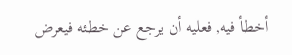أخطأ فيه, فعليه أن يرجع عن خطئه فيعرض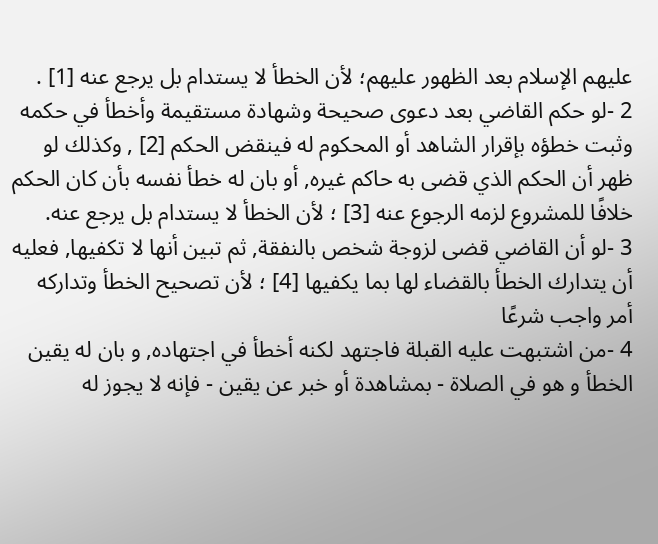عليهم الإسلام بعد الظهور عليهم؛ لأن الخطأ لا يستدام بل يرجع عنه [1] .
2 -لو حكم القاضي بعد دعوى صحيحة وشهادة مستقيمة وأخطأ في حكمه وثبت خطؤه بإقرار الشاهد أو المحكوم له فينقض الحكم [2] , وكذلك لو ظهر أن الحكم الذي قضى به حاكم غيره, أو بان له خطأ نفسه بأن كان الحكم خلافًا للمشروع لزمه الرجوع عنه [3] ؛ لأن الخطأ لا يستدام بل يرجع عنه.
3 -لو أن القاضي قضى لزوجة شخص بالنفقة, ثم تبين أنها لا تكفيها, فعليه أن يتدارك الخطأ بالقضاء لها بما يكفيها [4] ؛ لأن تصحيح الخطأ وتداركه أمر واجب شرعًا
4 -من اشتبهت عليه القبلة فاجتهد لكنه أخطأ في اجتهاده, و بان له يقين الخطأ و هو في الصلاة - بمشاهدة أو خبر عن يقين - فإنه لا يجوز له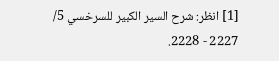[1] انظر: شرح السير الكبير للسرخسي 5/ 2227 - 2228.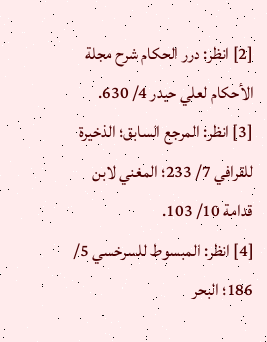[2] انظر: درر الحكام شرح مجلة الأحكام لعلي حيدر 4/ 630.
[3] انظر: المرجع السابق؛ الذخيرة للقرافي 7/ 233؛ المغني لابن قدامة 10/ 103.
[4] انظر: المبسوط للسرخسي 5/ 186؛ البحر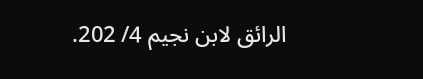الرائق لابن نجيم 4/ 202.